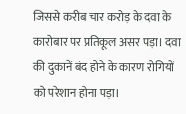जिससे करीब चार करोड़ के दवा के कारोबार पर प्रतिकूल असर पड़ा। दवा की दुकानें बंद होने के कारण रोगियों को परेशान होना पड़ा।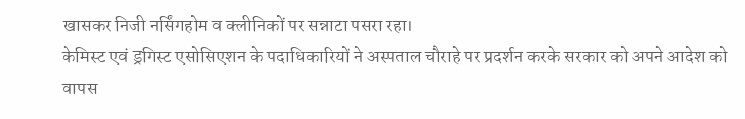खासकर निजी नर्सिंगहोम व क्लीनिकों पर सन्नाटा पसरा रहा।
केमिस्ट एवं ड्रगिस्ट एसोसिएशन के पदाधिकारियों ने अस्पताल चौराहे पर प्रदर्शन करके सरकार को अपने आदेश को वापस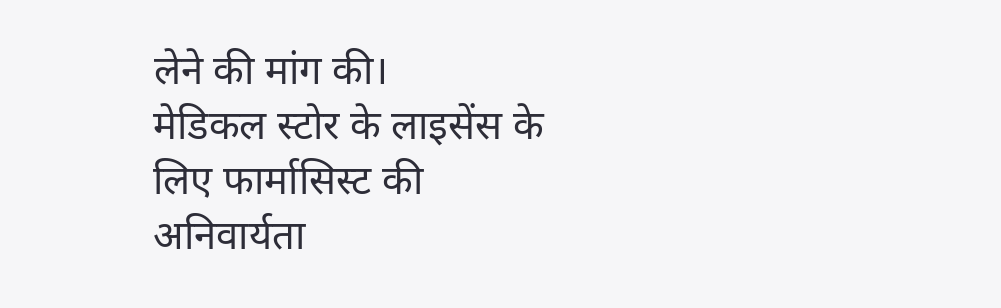लेने की मांग की।
मेडिकल स्टोर के लाइसेंस के लिए फार्मासिस्ट की अनिवार्यता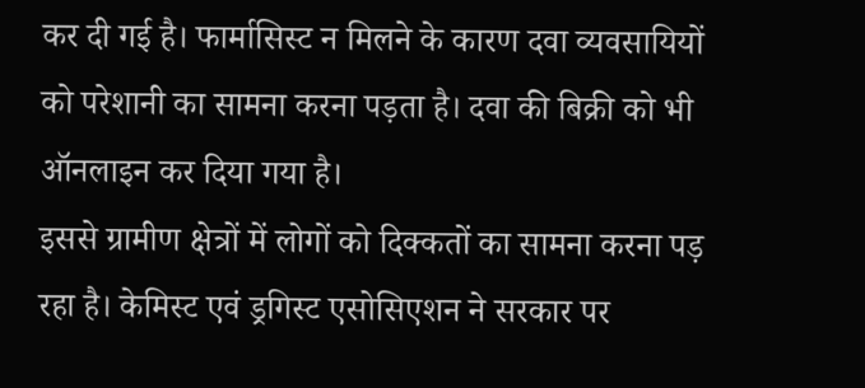कर दी गई है। फार्मासिस्ट न मिलने के कारण दवा व्यवसायियों को परेशानी का सामना करना पड़ता है। दवा की बिक्री को भी ऑनलाइन कर दिया गया है।
इससे ग्रामीण क्षेत्रों में लोगों को दिक्कतों का सामना करना पड़ रहा है। केमिस्ट एवं ड्रगिस्ट एसोसिएशन ने सरकार पर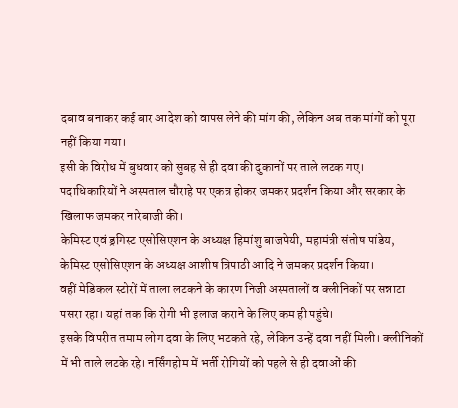दबाव बनाकर कई बार आदेश को वापस लेने की मांग की, लेकिन अब तक मांगों को पूरा नहीं किया गया।
इसी के विरोध में बुधवार को सुबह से ही दवा की दुकानों पर ताले लटक गए। पदाधिकारियों ने अस्पताल चौराहे पर एकत्र होकर जमकर प्रदर्शन किया और सरकार के खिलाफ जमकर नारेबाजी की।
केमिस्ट एवं ड्रगिस्ट एसोसिएशन के अध्यक्ष हिमांशु बाजपेयी, महामंत्री संतोष पांडेय, केमिस्ट एसोसिएशन के अध्यक्ष आशीष त्रिपाठी आदि ने जमकर प्रदर्शन किया।
वहीं मेडिकल स्टोरों में ताला लटकने के कारण निजी अस्पतालों व क्लीनिकों पर सन्नाटा पसरा रहा। यहां तक कि रोगी भी इलाज कराने के लिए कम ही पहुंचे।
इसके विपरीत तमाम लोग दवा के लिए भटकते रहे, लेकिन उन्हें दवा नहीं मिली। क्लीनिकों में भी ताले लटके रहे। नर्सिंगहोम में भर्ती रोगियों को पहले से ही दवाओं की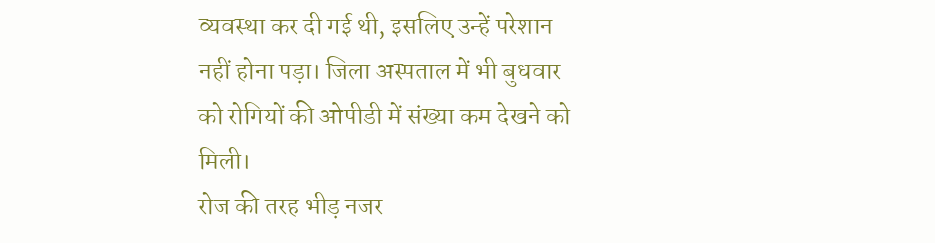व्यवस्था कर दी गई थी, इसलिए उन्हें परेशान नहीं होना पड़ा। जिला अस्पताल में भी बुधवार को रोगियों की ओपीडी में संख्या कम देखने को मिली।
रोज की तरह भीड़ नजर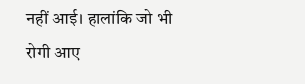नहीं आई। हालांकि जो भी रोगी आए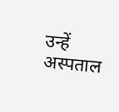उन्हें अस्पताल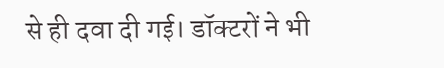से ही दवा दी गई। डॉक्टरों ने भी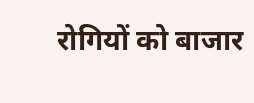रोगियों को बाजार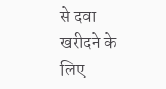से दवा खरीदने के लिए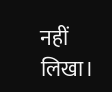नहीं लिखा।